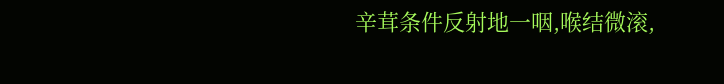辛茸条件反射地一咽,喉结微滚,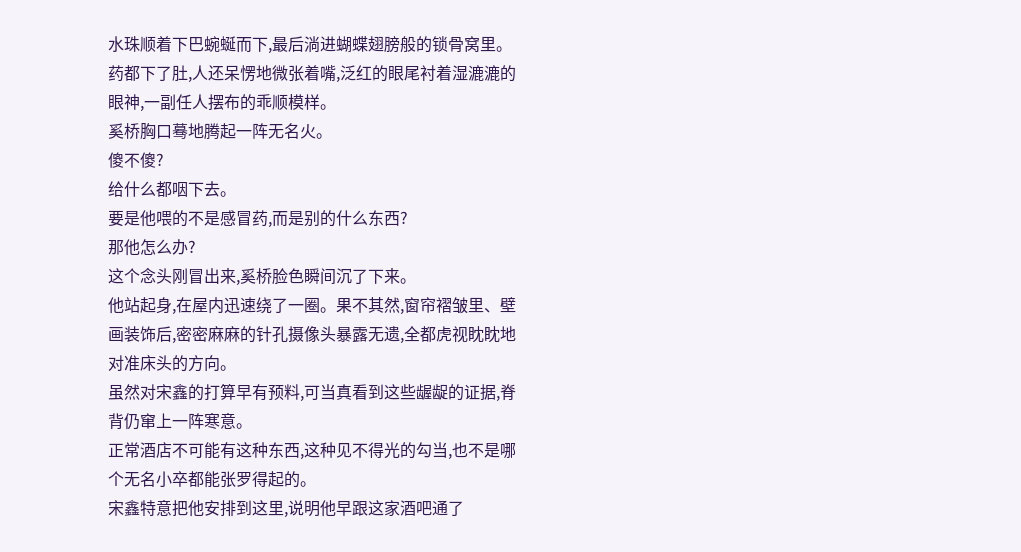水珠顺着下巴蜿蜒而下,最后淌进蝴蝶翅膀般的锁骨窝里。
药都下了肚,人还呆愣地微张着嘴,泛红的眼尾衬着湿漉漉的眼神,一副任人摆布的乖顺模样。
奚桥胸口蓦地腾起一阵无名火。
傻不傻?
给什么都咽下去。
要是他喂的不是感冒药,而是别的什么东西?
那他怎么办?
这个念头刚冒出来,奚桥脸色瞬间沉了下来。
他站起身,在屋内迅速绕了一圈。果不其然,窗帘褶皱里、壁画装饰后,密密麻麻的针孔摄像头暴露无遗,全都虎视眈眈地对准床头的方向。
虽然对宋鑫的打算早有预料,可当真看到这些龌龊的证据,脊背仍窜上一阵寒意。
正常酒店不可能有这种东西,这种见不得光的勾当,也不是哪个无名小卒都能张罗得起的。
宋鑫特意把他安排到这里,说明他早跟这家酒吧通了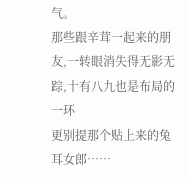气。
那些跟辛茸一起来的朋友,一转眼消失得无影无踪,十有八九也是布局的一环
更别提那个贴上来的兔耳女郎……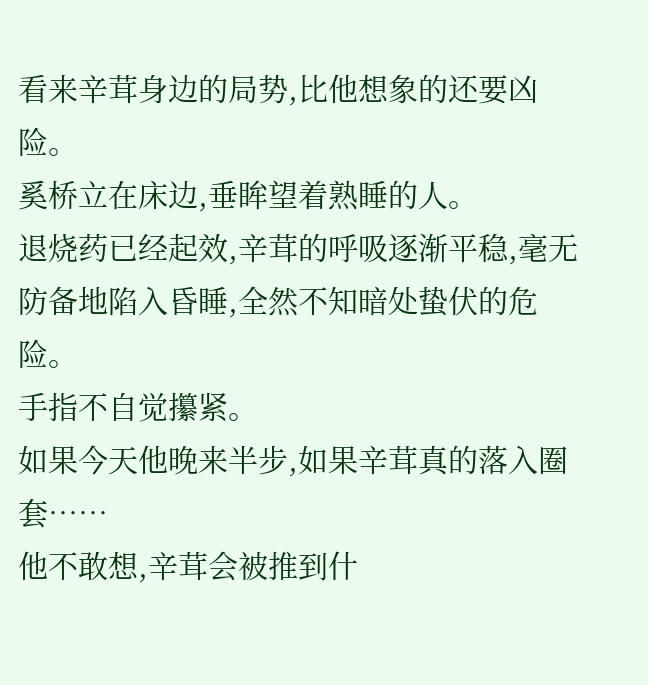看来辛茸身边的局势,比他想象的还要凶险。
奚桥立在床边,垂眸望着熟睡的人。
退烧药已经起效,辛茸的呼吸逐渐平稳,毫无防备地陷入昏睡,全然不知暗处蛰伏的危险。
手指不自觉攥紧。
如果今天他晚来半步,如果辛茸真的落入圈套……
他不敢想,辛茸会被推到什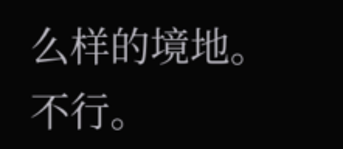么样的境地。
不行。